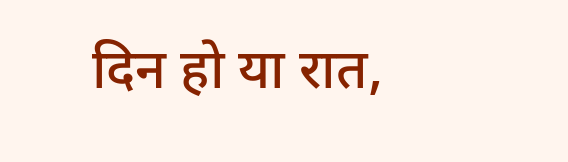दिन हो या रात,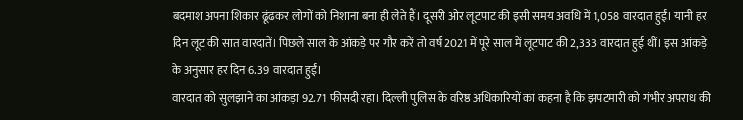बदमाश अपना शिकार ढूंढकर लोगों को निशाना बना ही लेते हैं। दूसरी ओर लूटपाट की इसी समय अवधि में 1,058 वारदात हुईं। यानी हर दिन लूट की सात वारदातें। पिछले साल के आंकड़े पर गौर करें तो वर्ष 2021 में पूरे साल में लूटपाट की 2,333 वारदात हुई थीं। इस आंकड़े के अनुसार हर दिन 6.39 वारदात हुईं।
वारदात को सुलझाने का आंकड़ा 92.71 फीसदी रहा। दिल्ली पुलिस के वरिष्ठ अधिकारियों का कहना है कि झपटमारी को गंभीर अपराध की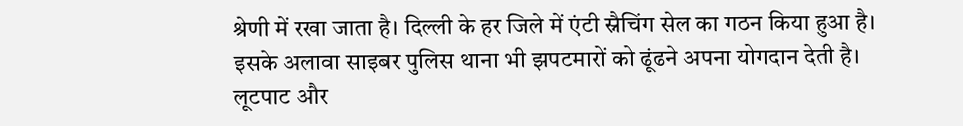श्रेणी में रखा जाता है। दिल्ली के हर जिले में एंटी स्नैचिंग सेल का गठन किया हुआ है। इसके अलावा साइबर पुलिस थाना भी झपटमारों को ढूंढने अपना योगदान देती है।
लूटपाट और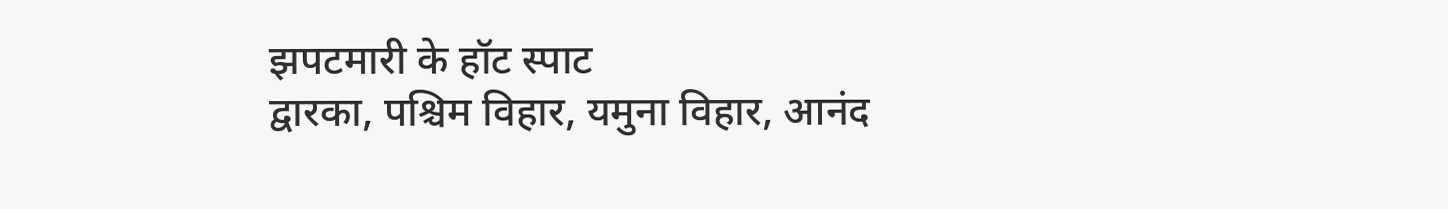झपटमारी के हॉट स्पाट
द्वारका, पश्चिम विहार, यमुना विहार, आनंद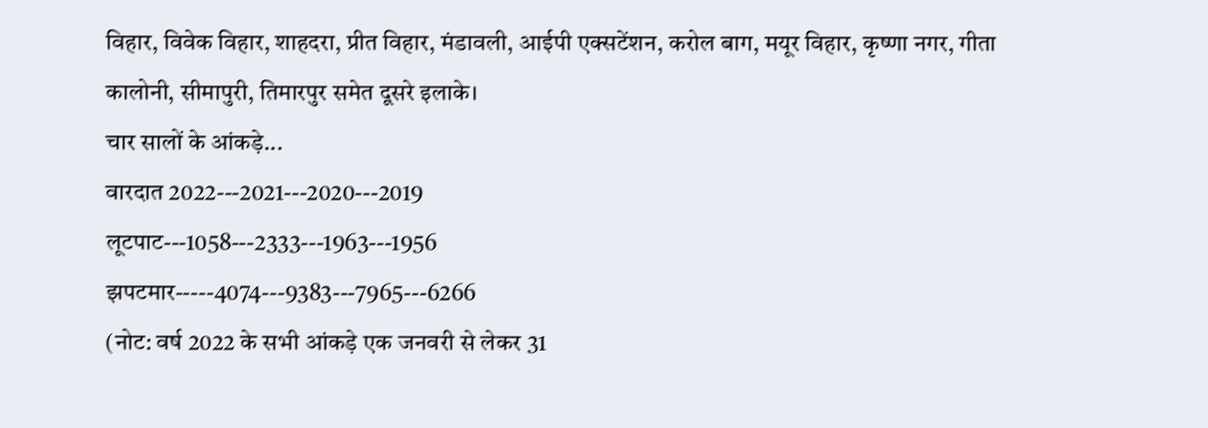विहार, विवेक विहार, शाहदरा, प्रीत विहार, मंडावली, आईपी एक्सटेंशन, करोल बाग, मयूर विहार, कृष्णा नगर, गीता कालोनी, सीमापुरी, तिमारपुर समेत दूसरे इलाके।
चार सालों के आंकड़े...
वारदात 2022---2021---2020---2019
लूटपाट---1058---2333---1963---1956
झपटमार-----4074---9383---7965---6266
(नोट: वर्ष 2022 के सभी आंकड़े एक जनवरी से लेकर 31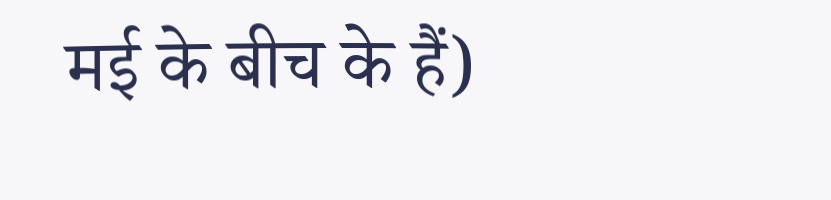मई के बीच के हैं)